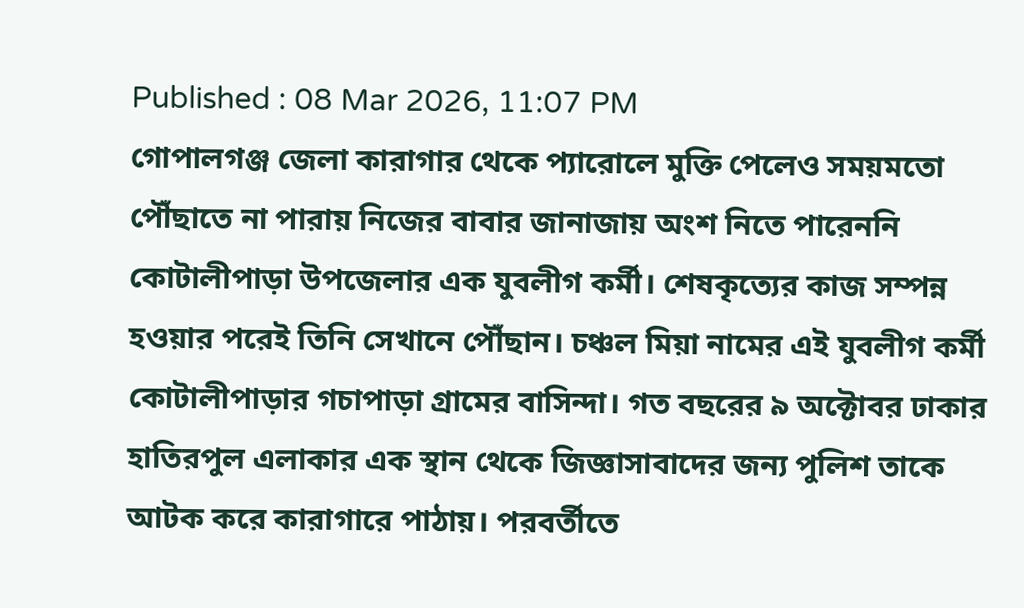Published : 08 Mar 2026, 11:07 PM
গোপালগঞ্জ জেলা কারাগার থেকে প্যারোলে মুক্তি পেলেও সময়মতো পৌঁছাতে না পারায় নিজের বাবার জানাজায় অংশ নিতে পারেননি কোটালীপাড়া উপজেলার এক যুবলীগ কর্মী। শেষকৃত্যের কাজ সম্পন্ন হওয়ার পরেই তিনি সেখানে পৌঁছান। চঞ্চল মিয়া নামের এই যুবলীগ কর্মী কোটালীপাড়ার গচাপাড়া গ্রামের বাসিন্দা। গত বছরের ৯ অক্টোবর ঢাকার হাতিরপুল এলাকার এক স্থান থেকে জিজ্ঞাসাবাদের জন্য পুলিশ তাকে আটক করে কারাগারে পাঠায়। পরবর্তীতে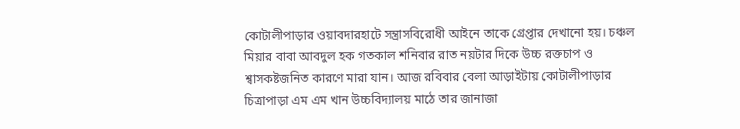কোটালীপাড়ার ওয়াবদারহাটে সন্ত্রাসবিরোধী আইনে তাকে গ্রেপ্তার দেখানো হয়। চঞ্চল মিয়ার বাবা আবদুল হক গতকাল শনিবার রাত নয়টার দিকে উচ্চ রক্তচাপ ও শ্বাসকষ্টজনিত কারণে মারা যান। আজ রবিবার বেলা আড়াইটায় কোটালীপাড়ার চিত্রাপাড়া এম এম খান উচ্চবিদ্যালয় মাঠে তার জানাজা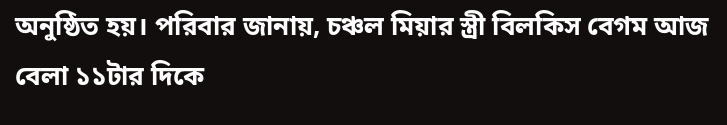অনুষ্ঠিত হয়। পরিবার জানায়, চঞ্চল মিয়ার স্ত্রী বিলকিস বেগম আজ বেলা ১১টার দিকে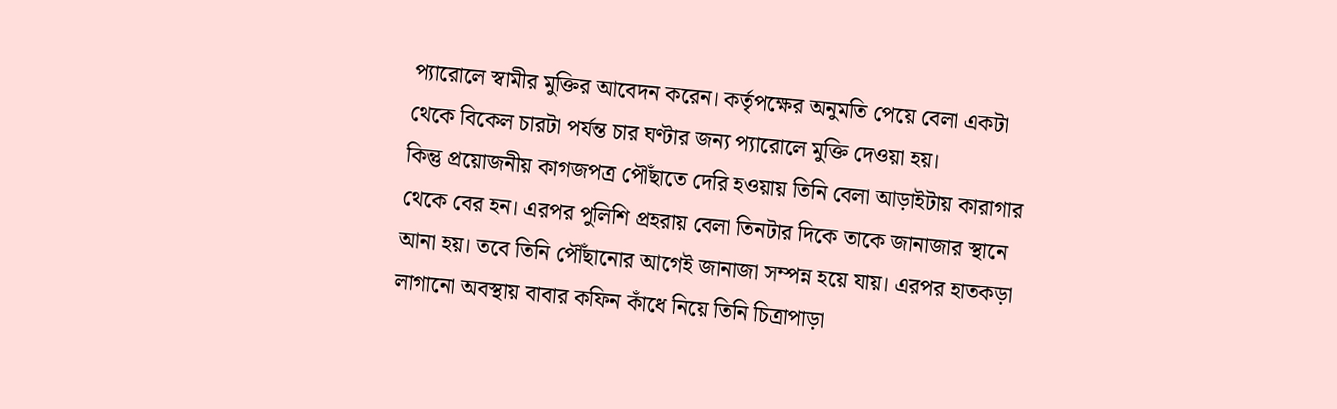প্যারোলে স্বামীর মুক্তির আবেদন করেন। কর্তৃপক্ষের অনুমতি পেয়ে বেলা একটা থেকে বিকেল চারটা পর্যন্ত চার ঘণ্টার জন্য প্যারোলে মুক্তি দেওয়া হয়।
কিন্তু প্রয়োজনীয় কাগজপত্র পৌঁছাতে দেরি হওয়ায় তিনি বেলা আড়াইটায় কারাগার থেকে বের হন। এরপর পুলিশি প্রহরায় বেলা তিনটার দিকে তাকে জানাজার স্থানে আনা হয়। তবে তিনি পৌঁছানোর আগেই জানাজা সম্পন্ন হয়ে যায়। এরপর হাতকড়া লাগানো অবস্থায় বাবার কফিন কাঁধে নিয়ে তিনি চিত্রাপাড়া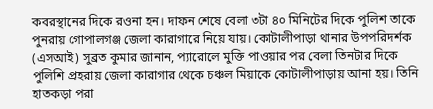কবরস্থানের দিকে রওনা হন। দাফন শেষে বেলা ৩টা ৪০ মিনিটের দিকে পুলিশ তাকে পুনরায় গোপালগঞ্জ জেলা কারাগারে নিয়ে যায়। কোটালীপাড়া থানার উপপরিদর্শক (এসআই) সুব্রত কুমার জানান, প্যারোলে মুক্তি পাওয়ার পর বেলা তিনটার দিকে পুলিশি প্রহরায় জেলা কারাগার থেকে চঞ্চল মিয়াকে কোটালীপাড়ায় আনা হয়। তিনি হাতকড়া পরা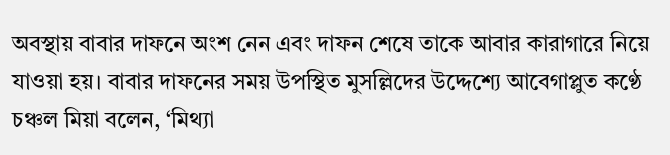অবস্থায় বাবার দাফনে অংশ নেন এবং দাফন শেষে তাকে আবার কারাগারে নিয়ে যাওয়া হয়। বাবার দাফনের সময় উপস্থিত মুসল্লিদের উদ্দেশ্যে আবেগাপ্লুত কণ্ঠে চঞ্চল মিয়া বলেন, ‘মিথ্যা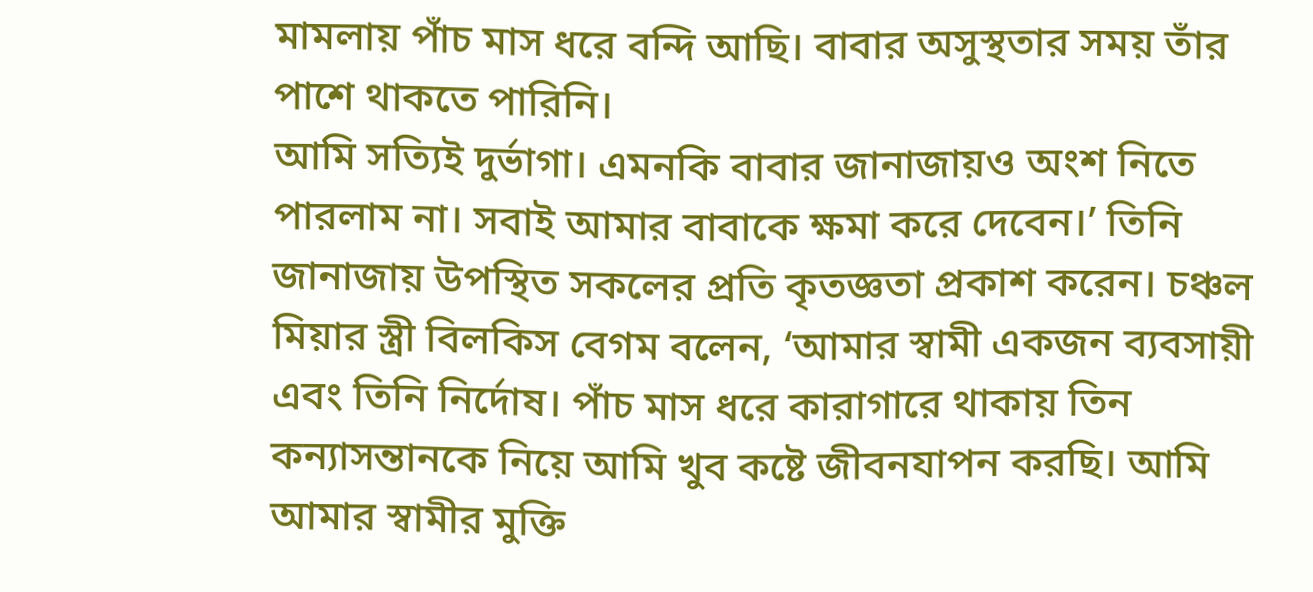মামলায় পাঁচ মাস ধরে বন্দি আছি। বাবার অসুস্থতার সময় তাঁর পাশে থাকতে পারিনি।
আমি সত্যিই দুর্ভাগা। এমনকি বাবার জানাজায়ও অংশ নিতে পারলাম না। সবাই আমার বাবাকে ক্ষমা করে দেবেন।’ তিনি জানাজায় উপস্থিত সকলের প্রতি কৃতজ্ঞতা প্রকাশ করেন। চঞ্চল মিয়ার স্ত্রী বিলকিস বেগম বলেন, ‘আমার স্বামী একজন ব্যবসায়ী এবং তিনি নির্দোষ। পাঁচ মাস ধরে কারাগারে থাকায় তিন কন্যাসন্তানকে নিয়ে আমি খুব কষ্টে জীবনযাপন করছি। আমি আমার স্বামীর মুক্তি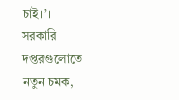চাই।’।
সরকারি দপ্তরগুলোতে নতুন চমক,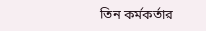তিন কর্মকর্তার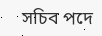সচিব পদে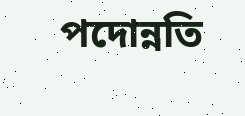পদোন্নতি